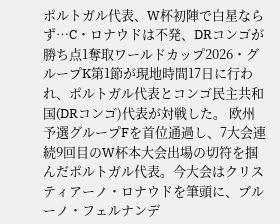ポルトガル代表、W杯初陣で白星ならず…C・ロナウドは不発、DRコンゴが勝ち点1奪取ワールドカップ2026・グループK第1節が現地時間17日に行われ、ポルトガル代表とコンゴ民主共和国(DRコンゴ)代表が対戦した。 欧州予選グループFを首位通過し、7大会連続9回目のW杯本大会出場の切符を掴んだポルトガル代表。今大会はクリスティアーノ・ロナウドを筆頭に、ブルーノ・フェルナンデ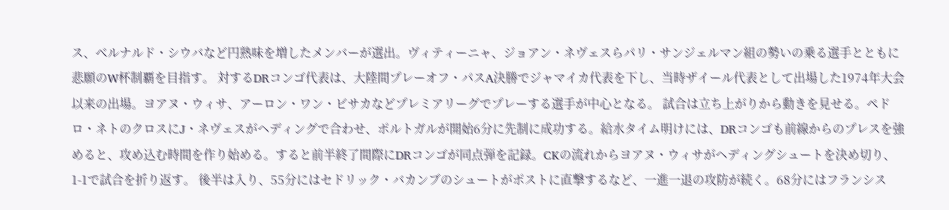ス、ベルナルド・シウバなど円熟味を増したメンバーが選出。ヴィティーニャ、ジョアン・ネヴェスらパリ・サンジェルマン組の勢いの乗る選手とともに悲願のW杯制覇を目指す。 対するDRコンゴ代表は、大陸間プレーオフ・パスA決勝でジャマイカ代表を下し、当時ザイール代表として出場した1974年大会以来の出場。ヨアヌ・ウィサ、アーロン・ワン・ビサカなどプレミアリーグでプレーする選手が中心となる。 試合は立ち上がりから動きを見せる。ペドロ・ネトのクロスにJ・ネヴェスがヘディングで合わせ、ポルトガルが開始6分に先制に成功する。給水タイム明けには、DRコンゴも前線からのプレスを強めると、攻め込む時間を作り始める。すると前半終了間際にDRコンゴが同点弾を記録。CKの流れからヨアヌ・ウィサがヘディングシュートを決め切り、1-1で試合を折り返す。 後半は入り、55分にはセドリック・バカンブのシュートがポストに直撃するなど、一進一退の攻防が続く。68分にはフランシス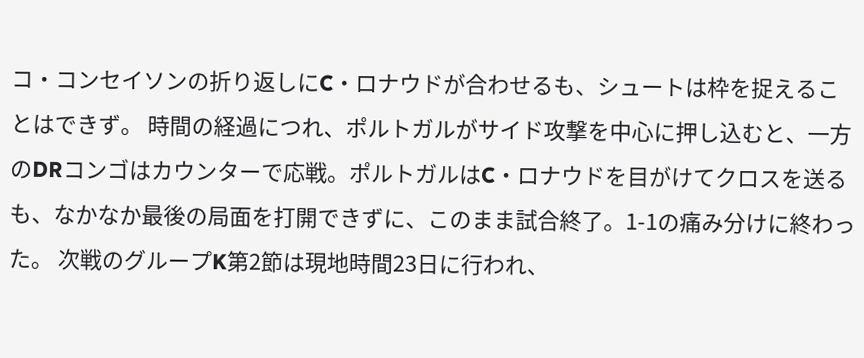コ・コンセイソンの折り返しにC・ロナウドが合わせるも、シュートは枠を捉えることはできず。 時間の経過につれ、ポルトガルがサイド攻撃を中心に押し込むと、一方のDRコンゴはカウンターで応戦。ポルトガルはC・ロナウドを目がけてクロスを送るも、なかなか最後の局面を打開できずに、このまま試合終了。1-1の痛み分けに終わった。 次戦のグループK第2節は現地時間23日に行われ、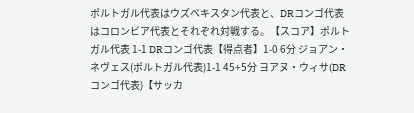ポルトガル代表はウズベキスタン代表と、DRコンゴ代表はコロンビア代表とそれぞれ対戦する。【スコア】ポルトガル代表 1-1 DRコンゴ代表【得点者】1-0 6分 ジョアン・ネヴェス(ポルトガル代表)1-1 45+5分 ヨアヌ・ウィサ(DRコンゴ代表)【サッカ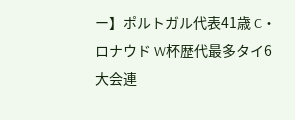ー】ポルトガル代表41歳 C・ロナウド W杯歴代最多タイ6大会連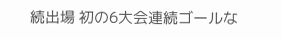続出場 初の6大会連続ゴールな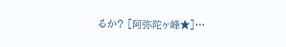るか? [阿弥陀ヶ峰★]…